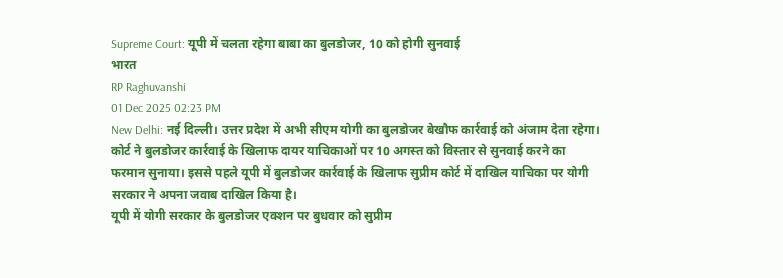Supreme Court: यूपी में चलता रहेगा बाबा का बुलडोजर, 10 को होगी सुनवाई
भारत
RP Raghuvanshi
01 Dec 2025 02:23 PM
New Delhi: नई दिल्ली। उत्तर प्रदेश में अभी सीएम योगी का बुलडोजर बेखौफ कार्रवाई को अंजाम देता रहेगा। कोर्ट ने बुलडोजर कार्रवाई के खिलाफ दायर याचिकाओं पर 10 अगस्त को विस्तार से सुनवाई करने का फरमान सुनाया। इससे पहले यूपी में बुलडोजर कार्रवाई के खिलाफ सुप्रीम कोर्ट में दाखिल याचिका पर योगी सरकार ने अपना जवाब दाखिल किया है।
यूपी में योगी सरकार के बुलडोजर एक्शन पर बुधवार को सुप्रीम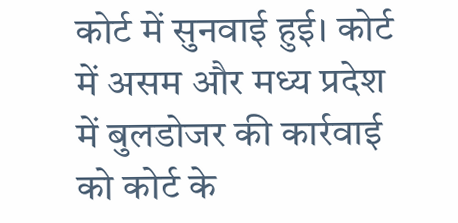कोर्ट में सुनवाई हुई। कोर्ट में असम और मध्य प्रदेश में बुलडोजर की कार्रवाई को कोर्ट के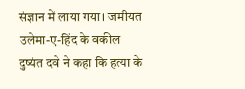संज्ञान में लाया गया। जमीयत उलेमा-ए-हिंद के वकील दुष्यंत दवे ने कहा कि हत्या के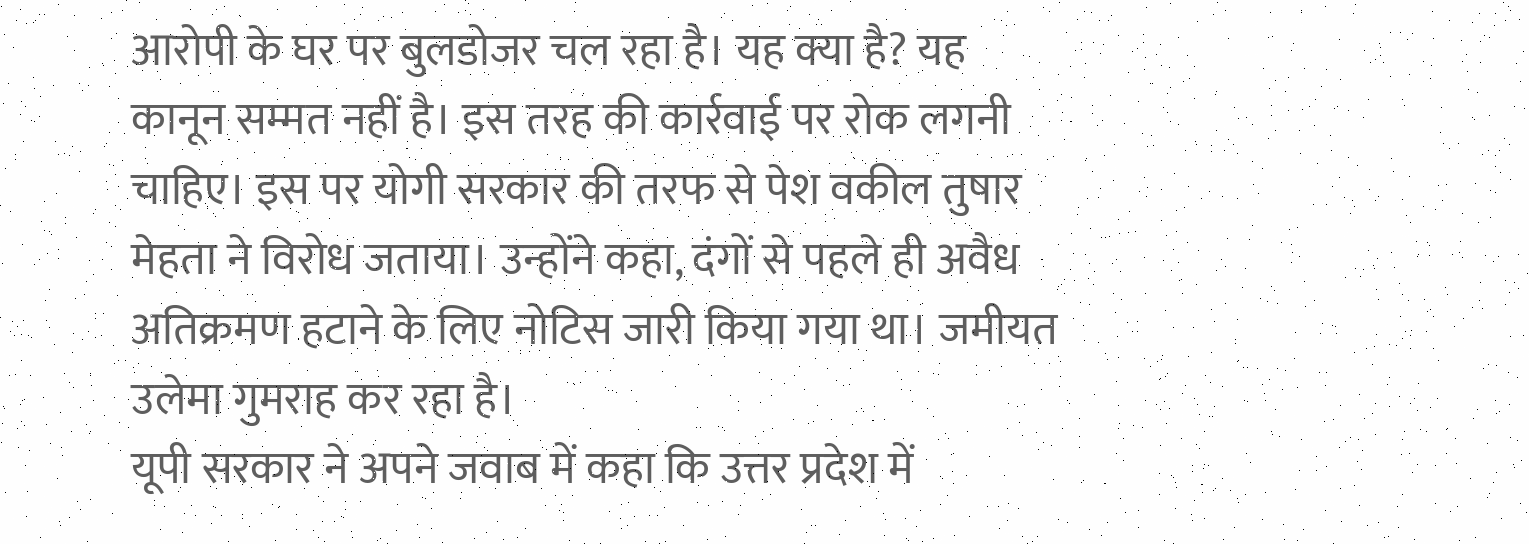आरोपी के घर पर बुलडोजर चल रहा है। यह क्या है? यह कानून सम्मत नहीं है। इस तरह की कार्रवाई पर रोक लगनी चाहिए। इस पर योगी सरकार की तरफ से पेश वकील तुषार मेहता ने विरोध जताया। उन्होंने कहा, दंगों से पहले ही अवैध अतिक्रमण हटाने के लिए नोटिस जारी किया गया था। जमीयत उलेमा गुमराह कर रहा है।
यूपी सरकार ने अपने जवाब में कहा कि उत्तर प्रदेश में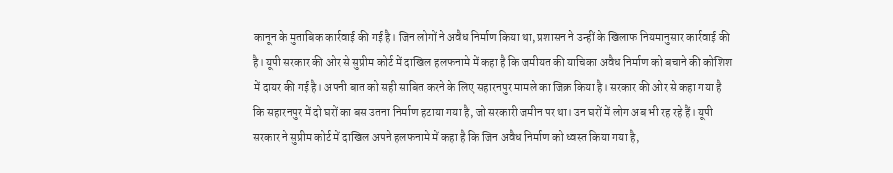कानून के मुताबिक कार्रवाई की गई है। जिन लोगों ने अवैध निर्माण किया था, प्रशासन ने उन्हीं के खिलाफ नियमानुसार कार्रवाई की है। यूपी सरकार की ओर से सुप्रीम कोर्ट में दाखिल हलफनामे में कहा है कि जमीयत की याचिका अवैध निर्माण को बचाने की कोशिश में दायर की गई है। अपनी बात को सही साबित करने के लिए सहारनपुर मामले का जिक्र किया है। सरकार की ओर से कहा गया है कि सहारनपुर में दो घरों का बस उतना निर्माण हटाया गया है, जो सरकारी जमीन पर था। उन घरों में लोग अब भी रह रहे हैं। यूपी सरकार ने सुप्रीम कोर्ट में दाखिल अपने हलफनामे में कहा है कि जिन अवैध निर्माण को ध्वस्त किया गया है,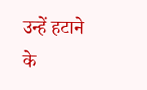उन्हें हटाने के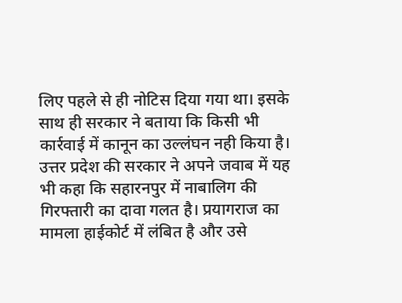लिए पहले से ही नोटिस दिया गया था। इसके साथ ही सरकार ने बताया कि किसी भी कार्रवाई में कानून का उल्लंघन नही किया है।
उत्तर प्रदेश की सरकार ने अपने जवाब में यह भी कहा कि सहारनपुर में नाबालिग की गिरफ्तारी का दावा गलत है। प्रयागराज का मामला हाईकोर्ट में लंबित है और उसे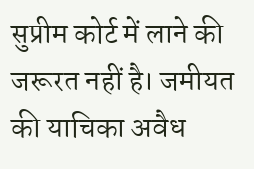सुप्रीम कोर्ट में लाने की जरूरत नहीं है। जमीयत की याचिका अवैध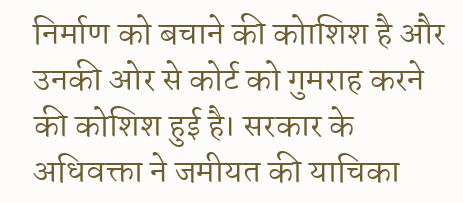निर्माण को बचाने की कोाशिश है और उनकी ओर से कोर्ट को गुमराह करने की कोशिश हुई है। सरकार के अधिवक्ता ने जमीयत की याचिका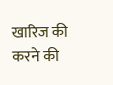खारिज की करने की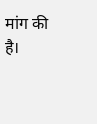मांग की है।